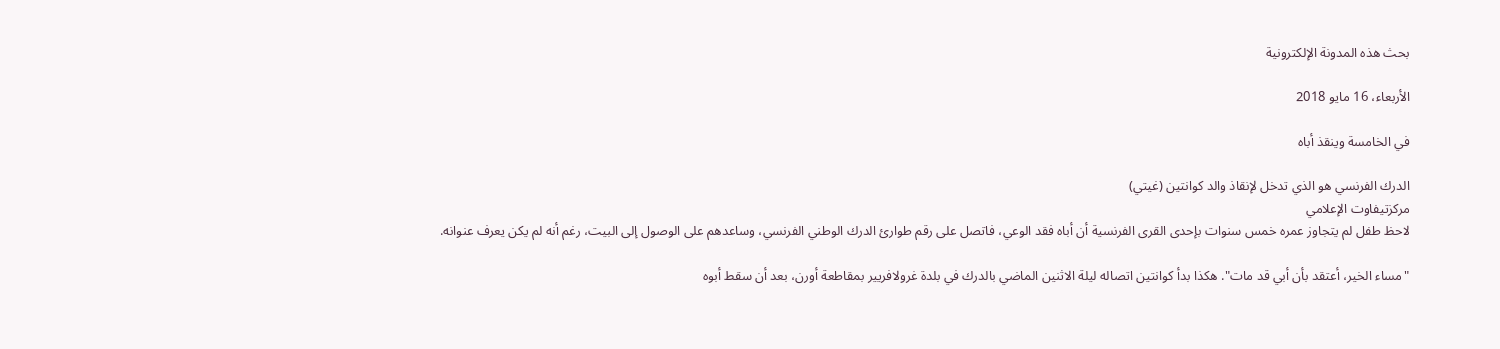بحث هذه المدونة الإلكترونية

الأربعاء، 16 مايو 2018

في الخامسة وينقذ أباه

الدرك الفرنسي هو الذي تدخل لإنقاذ والد كوانتين (غيتي)
مركزتيفاوت الإعلامي
لاحظ طفل لم يتجاوز عمره خمس سنوات بإحدى القرى الفرنسية أن أباه فقد الوعي، فاتصل على رقم طوارئ الدرك الوطني الفرنسي، وساعدهم على الوصول إلى البيت، رغم أنه لم يكن يعرف عنوانه.

"مساء الخير، أعتقد بأن أبي قد مات". هكذا بدأ كوانتين اتصاله ليلة الاثنين الماضي بالدرك في بلدة غرولافريير بمقاطعة أورن، بعد أن سقط أبوه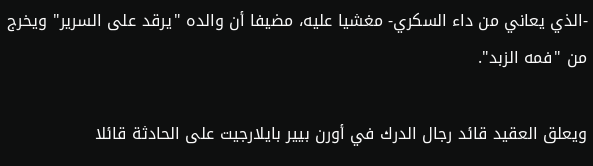-الذي يعاني من داء السكري- مغشيا عليه، مضيفا أن والده "يرقد على السرير" ويخرج من "فمه الزبد".

ويعلق العقيد قائد رجال الدرك في أورن بيير بايلارجيت على الحادثة قائلا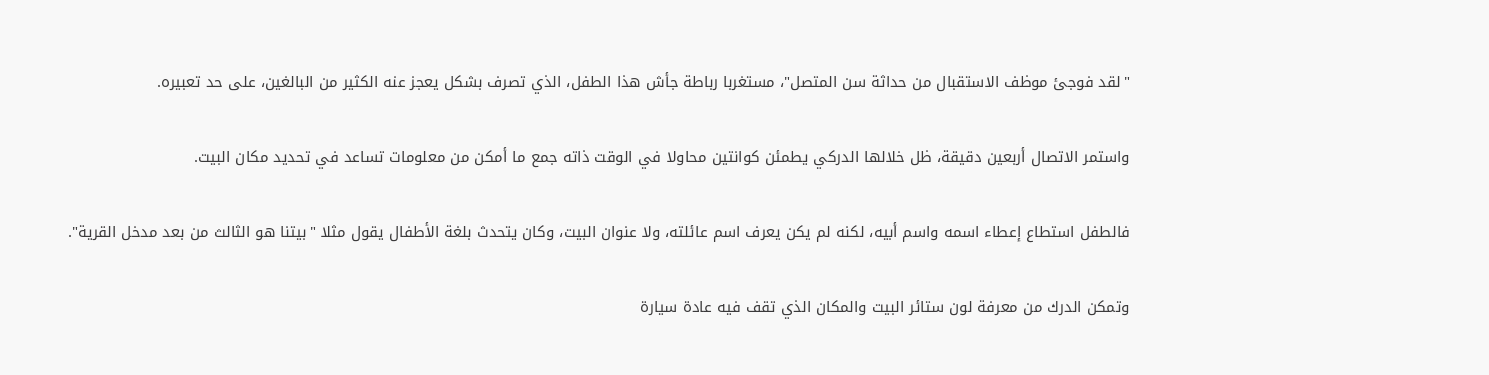"لقد فوجئ موظف الاستقبال من حداثة سن المتصل"، مستغربا رباطة جأش هذا الطفل، الذي تصرف بشكل يعجز عنه الكثير من البالغين، على حد تعبيره.

واستمر الاتصال أربعين دقيقة، ظل خلالها الدركي يطمئن كوانتين محاولا في الوقت ذاته جمع ما أمكن من معلومات تساعد في تحديد مكان البيت.

فالطفل استطاع إعطاء اسمه واسم أبيه، لكنه لم يكن يعرف اسم عائلته، ولا عنوان البيت، وكان يتحدث بلغة الأطفال يقول مثلا "بيتنا هو الثالث من بعد مدخل القرية".

وتمكن الدرك من معرفة لون ستائر البيت والمكان الذي تقف فيه عادة سيارة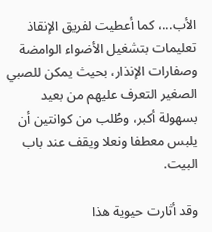الأب...، كما أعطيت لفريق الإنقاذ تعليمات بتشغيل الأضواء الوامضة وصفارات الإنذار، بحيث يمكن للصبي الصغير التعرف عليهم من بعيد بسهولة أكبر، وطُلب من كوانتين أن يلبس معطفا ونعلا ويقف عند باب البيت.

وقد أثارت حيوية هذا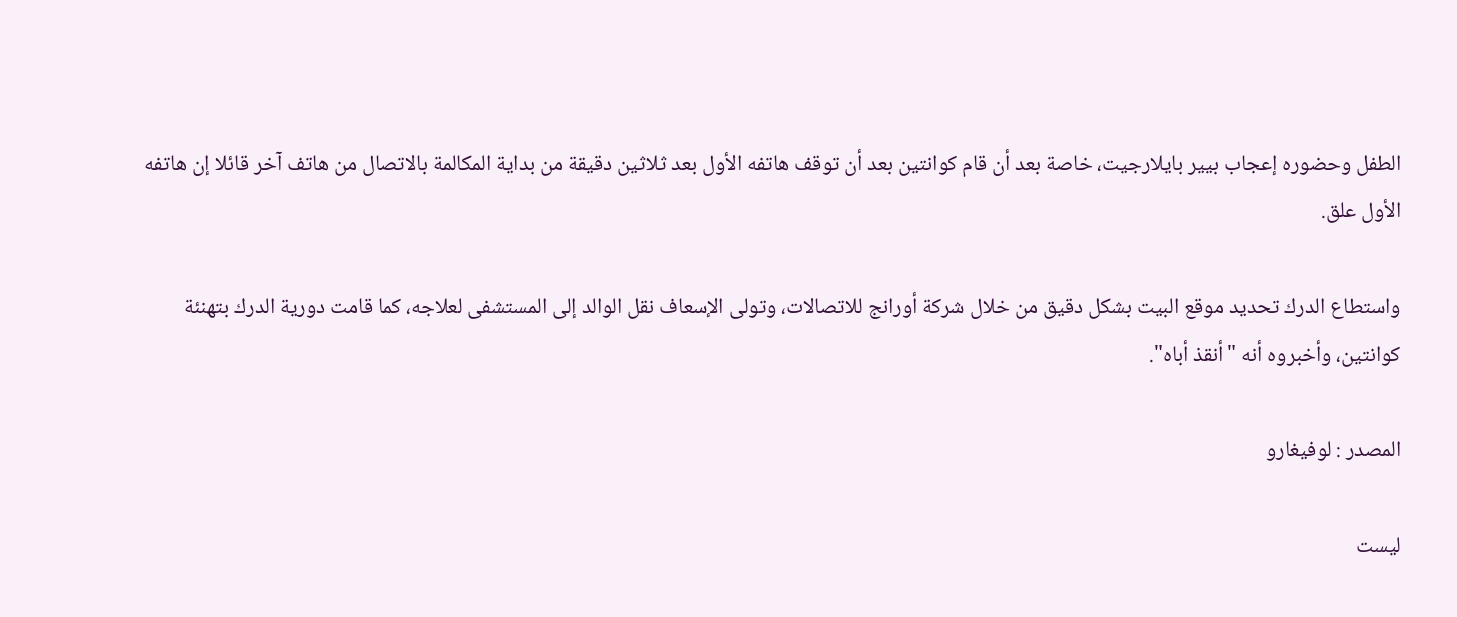الطفل وحضوره إعجاب بيير بايلارجيت، خاصة بعد أن قام كوانتين بعد أن توقف هاتفه الأول بعد ثلاثين دقيقة من بداية المكالمة بالاتصال من هاتف آخر قائلا إن هاتفه الأول علق.

واستطاع الدرك تحديد موقع البيت بشكل دقيق من خلال شركة أورانج للاتصالات، وتولى الإسعاف نقل الوالد إلى المستشفى لعلاجه، كما قامت دورية الدرك بتهنئة كوانتين، وأخبروه أنه "أنقذ أباه".

المصدر : لوفيغارو

ليست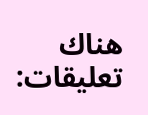هناك تعليقات: